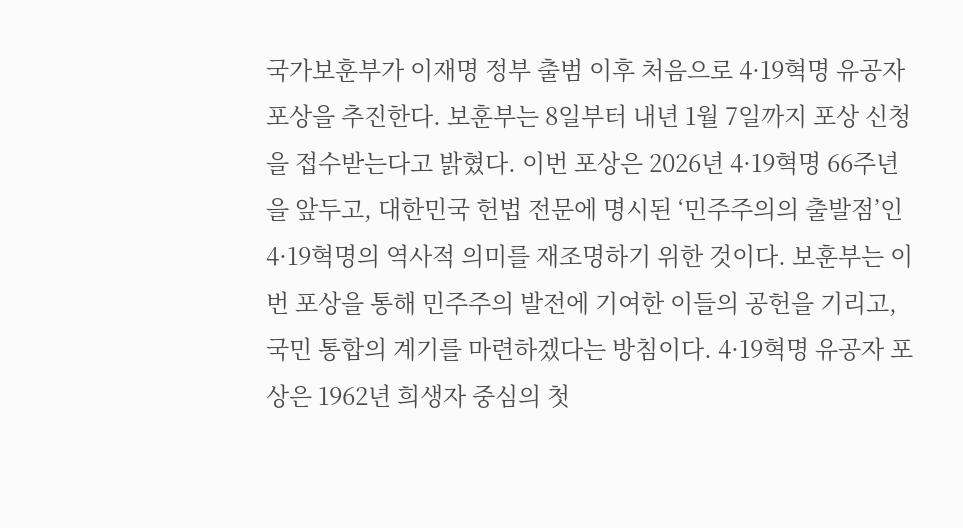국가보훈부가 이재명 정부 출범 이후 처음으로 4·19혁명 유공자 포상을 추진한다. 보훈부는 8일부터 내년 1월 7일까지 포상 신청을 접수받는다고 밝혔다. 이번 포상은 2026년 4·19혁명 66주년을 앞두고, 대한민국 헌법 전문에 명시된 ‘민주주의의 출발점’인 4·19혁명의 역사적 의미를 재조명하기 위한 것이다. 보훈부는 이번 포상을 통해 민주주의 발전에 기여한 이들의 공헌을 기리고, 국민 통합의 계기를 마련하겠다는 방침이다. 4·19혁명 유공자 포상은 1962년 희생자 중심의 첫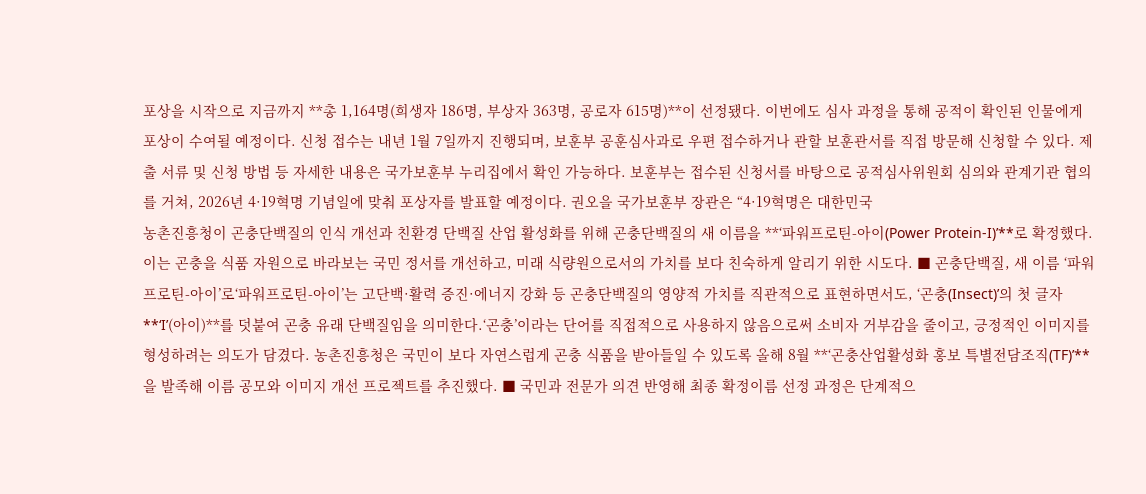포상을 시작으로 지금까지 **총 1,164명(희생자 186명, 부상자 363명, 공로자 615명)**이 선정됐다. 이번에도 심사 과정을 통해 공적이 확인된 인물에게 포상이 수여될 예정이다. 신청 접수는 내년 1월 7일까지 진행되며, 보훈부 공훈심사과로 우편 접수하거나 관할 보훈관서를 직접 방문해 신청할 수 있다. 제출 서류 및 신청 방법 등 자세한 내용은 국가보훈부 누리집에서 확인 가능하다. 보훈부는 접수된 신청서를 바탕으로 공적심사위원회 심의와 관계기관 협의를 거쳐, 2026년 4·19혁명 기념일에 맞춰 포상자를 발표할 예정이다. 권오을 국가보훈부 장관은 “4·19혁명은 대한민국
농촌진흥청이 곤충단백질의 인식 개선과 친환경 단백질 산업 활성화를 위해 곤충단백질의 새 이름을 **‘파워프로틴-아이(Power Protein-I)’**로 확정했다. 이는 곤충을 식품 자원으로 바라보는 국민 정서를 개선하고, 미래 식량원으로서의 가치를 보다 친숙하게 알리기 위한 시도다. ■ 곤충단백질, 새 이름 ‘파워프로틴-아이’로‘파워프로틴-아이’는 고단백·활력 증진·에너지 강화 등 곤충단백질의 영양적 가치를 직관적으로 표현하면서도, ‘곤충(Insect)’의 첫 글자 **‘I’(아이)**를 덧붙여 곤충 유래 단백질임을 의미한다.‘곤충’이라는 단어를 직접적으로 사용하지 않음으로써 소비자 거부감을 줄이고, 긍정적인 이미지를 형성하려는 의도가 담겼다. 농촌진흥청은 국민이 보다 자연스럽게 곤충 식품을 받아들일 수 있도록 올해 8월 **‘곤충산업활성화 홍보 특별전담조직(TF)’**을 발족해 이름 공모와 이미지 개선 프로젝트를 추진했다. ■ 국민과 전문가 의견 반영해 최종 확정이름 선정 과정은 단계적으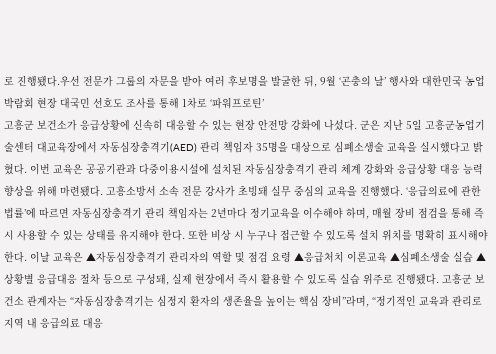로 진행됐다.우선 전문가 그룹의 자문을 받아 여러 후보명을 발굴한 뒤, 9월 ‘곤충의 날’ 행사와 대한민국 농업박람회 현장 대국민 선호도 조사를 통해 1차로 ‘파워프로틴’
고흥군 보건소가 응급상황에 신속히 대응할 수 있는 현장 안전망 강화에 나섰다. 군은 지난 5일 고흥군농업기술센터 대교육장에서 자동심장충격기(AED) 관리 책임자 35명을 대상으로 심폐소생술 교육을 실시했다고 밝혔다. 이번 교육은 공공기관과 다중이용시설에 설치된 자동심장충격기 관리 체계 강화와 응급상황 대응 능력 향상을 위해 마련됐다. 고흥소방서 소속 전문 강사가 초빙돼 실무 중심의 교육을 진행했다. ‘응급의료에 관한 법률’에 따르면 자동심장충격기 관리 책임자는 2년마다 정기교육을 이수해야 하며, 매월 장비 점검을 통해 즉시 사용할 수 있는 상태를 유지해야 한다. 또한 비상 시 누구나 접근할 수 있도록 설치 위치를 명확히 표시해야 한다. 이날 교육은 ▲자동심장충격기 관리자의 역할 및 점검 요령 ▲응급처치 이론교육 ▲심폐소생술 실습 ▲상황별 응급대응 절차 등으로 구성돼, 실제 현장에서 즉시 활용할 수 있도록 실습 위주로 진행됐다. 고흥군 보건소 관계자는 “자동심장충격기는 심정지 환자의 생존율을 높이는 핵심 장비”라며, “정기적인 교육과 관리로 지역 내 응급의료 대응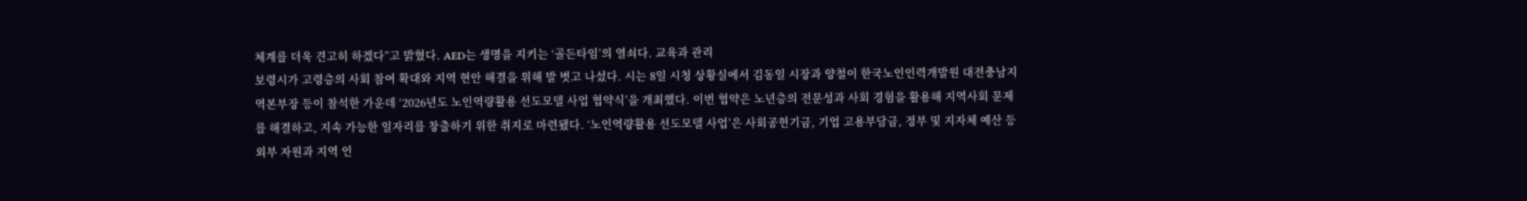체계를 더욱 견고히 하겠다”고 밝혔다. AED는 생명을 지키는 ‘골든타임’의 열쇠다. 교육과 관리
보령시가 고령층의 사회 참여 확대와 지역 현안 해결을 위해 발 벗고 나섰다. 시는 8일 시청 상황실에서 김동일 시장과 양철이 한국노인인력개발원 대전충남지역본부장 등이 참석한 가운데 ‘2026년도 노인역량활용 선도모델 사업 협약식’을 개최했다. 이번 협약은 노년층의 전문성과 사회 경험을 활용해 지역사회 문제를 해결하고, 지속 가능한 일자리를 창출하기 위한 취지로 마련됐다. ‘노인역량활용 선도모델 사업’은 사회공헌기금, 기업 고용부담금, 정부 및 지자체 예산 등 외부 자원과 지역 인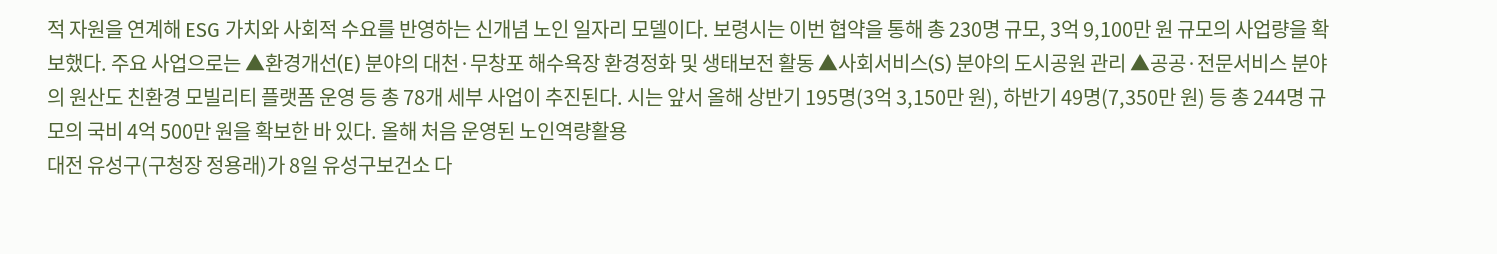적 자원을 연계해 ESG 가치와 사회적 수요를 반영하는 신개념 노인 일자리 모델이다. 보령시는 이번 협약을 통해 총 230명 규모, 3억 9,100만 원 규모의 사업량을 확보했다. 주요 사업으로는 ▲환경개선(E) 분야의 대천·무창포 해수욕장 환경정화 및 생태보전 활동 ▲사회서비스(S) 분야의 도시공원 관리 ▲공공·전문서비스 분야의 원산도 친환경 모빌리티 플랫폼 운영 등 총 78개 세부 사업이 추진된다. 시는 앞서 올해 상반기 195명(3억 3,150만 원), 하반기 49명(7,350만 원) 등 총 244명 규모의 국비 4억 500만 원을 확보한 바 있다. 올해 처음 운영된 노인역량활용
대전 유성구(구청장 정용래)가 8일 유성구보건소 다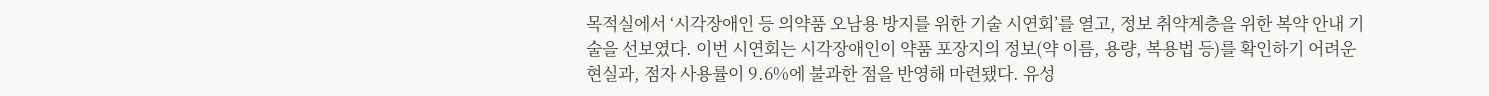목적실에서 ‘시각장애인 등 의약품 오남용 방지를 위한 기술 시연회’를 열고, 정보 취약계층을 위한 복약 안내 기술을 선보였다. 이번 시연회는 시각장애인이 약품 포장지의 정보(약 이름, 용량, 복용법 등)를 확인하기 어려운 현실과, 점자 사용률이 9.6%에 불과한 점을 반영해 마련됐다. 유성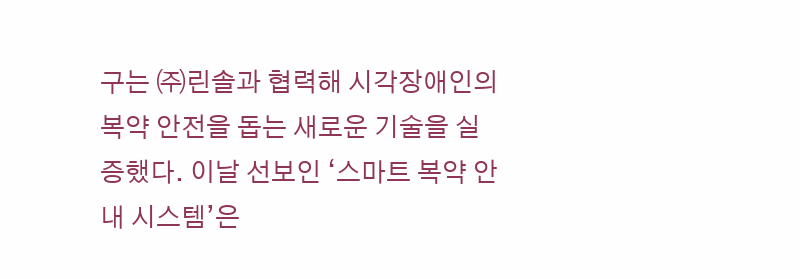구는 ㈜린솔과 협력해 시각장애인의 복약 안전을 돕는 새로운 기술을 실증했다. 이날 선보인 ‘스마트 복약 안내 시스템’은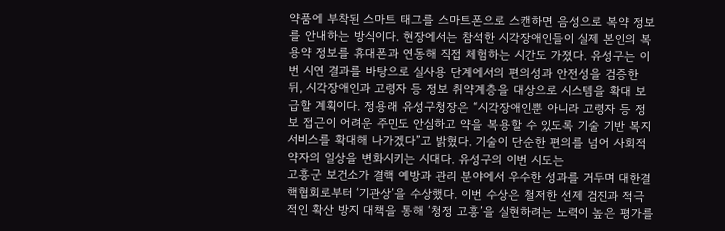약품에 부착된 스마트 태그를 스마트폰으로 스캔하면 음성으로 복약 정보를 안내하는 방식이다. 현장에서는 참석한 시각장애인들이 실제 본인의 복용약 정보를 휴대폰과 연동해 직접 체험하는 시간도 가졌다. 유성구는 이번 시연 결과를 바탕으로 실사용 단계에서의 편의성과 안전성을 검증한 뒤, 시각장애인과 고령자 등 정보 취약계층을 대상으로 시스템을 확대 보급할 계획이다. 정용래 유성구청장은 “시각장애인뿐 아니라 고령자 등 정보 접근이 어려운 주민도 안심하고 약을 복용할 수 있도록 기술 기반 복지서비스를 확대해 나가겠다”고 밝혔다. 기술이 단순한 편의를 넘어 사회적 약자의 일상을 변화시키는 시대다. 유성구의 이번 시도는
고흥군 보건소가 결핵 예방과 관리 분야에서 우수한 성과를 거두며 대한결핵협회로부터 ‘기관상’을 수상했다. 이번 수상은 철저한 선제 검진과 적극적인 확산 방지 대책을 통해 ‘청정 고흥’을 실현하려는 노력이 높은 평가를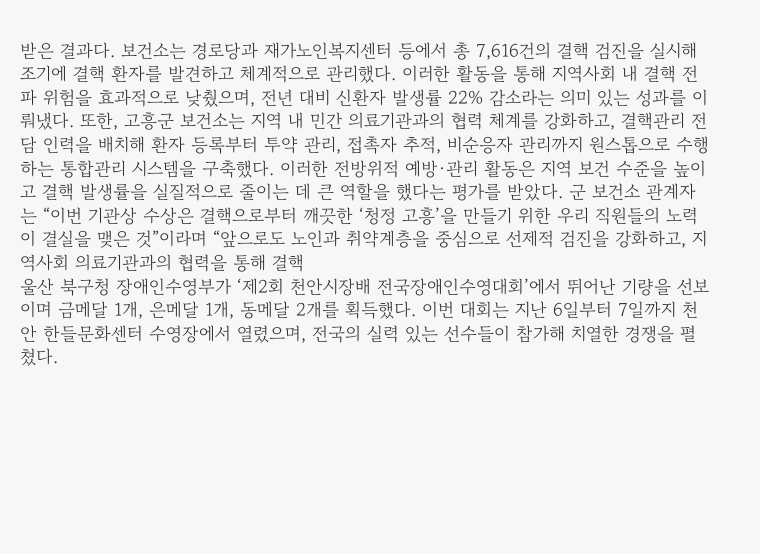받은 결과다. 보건소는 경로당과 재가노인복지센터 등에서 총 7,616건의 결핵 검진을 실시해 조기에 결핵 환자를 발견하고 체계적으로 관리했다. 이러한 활동을 통해 지역사회 내 결핵 전파 위험을 효과적으로 낮췄으며, 전년 대비 신환자 발생률 22% 감소라는 의미 있는 성과를 이뤄냈다. 또한, 고흥군 보건소는 지역 내 민간 의료기관과의 협력 체계를 강화하고, 결핵관리 전담 인력을 배치해 환자 등록부터 투약 관리, 접촉자 추적, 비순응자 관리까지 원스톱으로 수행하는 통합관리 시스템을 구축했다. 이러한 전방위적 예방·관리 활동은 지역 보건 수준을 높이고 결핵 발생률을 실질적으로 줄이는 데 큰 역할을 했다는 평가를 받았다. 군 보건소 관계자는 “이번 기관상 수상은 결핵으로부터 깨끗한 ‘청정 고흥’을 만들기 위한 우리 직원들의 노력이 결실을 맺은 것”이라며 “앞으로도 노인과 취약계층을 중심으로 선제적 검진을 강화하고, 지역사회 의료기관과의 협력을 통해 결핵
울산 북구청 장애인수영부가 ‘제2회 천안시장배 전국장애인수영대회’에서 뛰어난 기량을 선보이며 금메달 1개, 은메달 1개, 동메달 2개를 획득했다. 이번 대회는 지난 6일부터 7일까지 천안 한들문화센터 수영장에서 열렸으며, 전국의 실력 있는 선수들이 참가해 치열한 경쟁을 펼쳤다.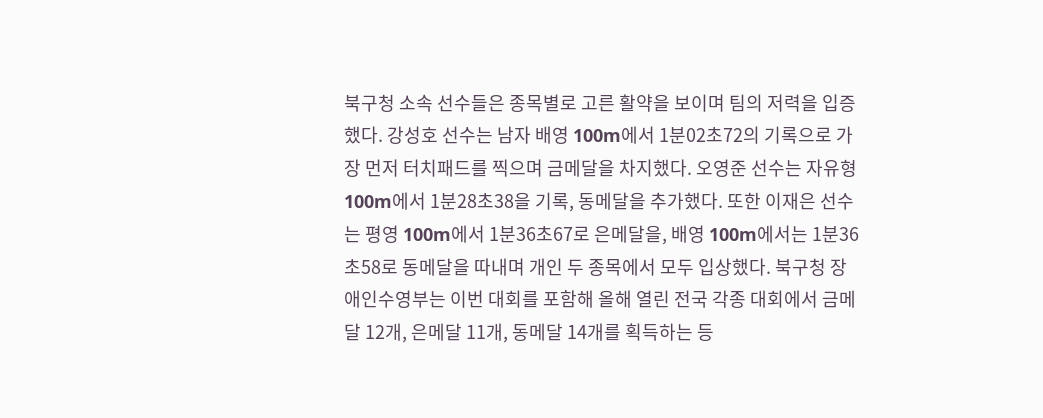북구청 소속 선수들은 종목별로 고른 활약을 보이며 팀의 저력을 입증했다. 강성호 선수는 남자 배영 100m에서 1분02초72의 기록으로 가장 먼저 터치패드를 찍으며 금메달을 차지했다. 오영준 선수는 자유형 100m에서 1분28초38을 기록, 동메달을 추가했다. 또한 이재은 선수는 평영 100m에서 1분36초67로 은메달을, 배영 100m에서는 1분36초58로 동메달을 따내며 개인 두 종목에서 모두 입상했다. 북구청 장애인수영부는 이번 대회를 포함해 올해 열린 전국 각종 대회에서 금메달 12개, 은메달 11개, 동메달 14개를 획득하는 등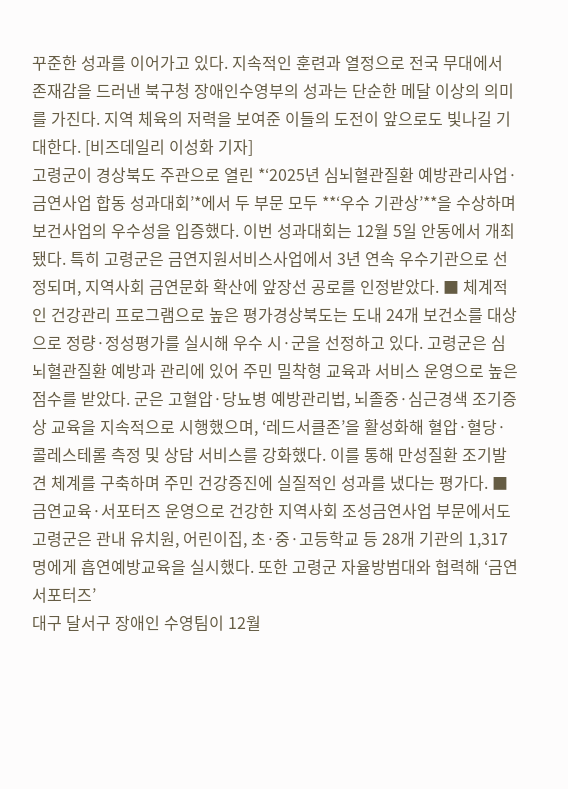꾸준한 성과를 이어가고 있다. 지속적인 훈련과 열정으로 전국 무대에서 존재감을 드러낸 북구청 장애인수영부의 성과는 단순한 메달 이상의 의미를 가진다. 지역 체육의 저력을 보여준 이들의 도전이 앞으로도 빛나길 기대한다. [비즈데일리 이성화 기자]
고령군이 경상북도 주관으로 열린 *‘2025년 심뇌혈관질환 예방관리사업·금연사업 합동 성과대회’*에서 두 부문 모두 **‘우수 기관상’**을 수상하며 보건사업의 우수성을 입증했다. 이번 성과대회는 12월 5일 안동에서 개최됐다. 특히 고령군은 금연지원서비스사업에서 3년 연속 우수기관으로 선정되며, 지역사회 금연문화 확산에 앞장선 공로를 인정받았다. ■ 체계적인 건강관리 프로그램으로 높은 평가경상북도는 도내 24개 보건소를 대상으로 정량·정성평가를 실시해 우수 시·군을 선정하고 있다. 고령군은 심뇌혈관질환 예방과 관리에 있어 주민 밀착형 교육과 서비스 운영으로 높은 점수를 받았다. 군은 고혈압·당뇨병 예방관리법, 뇌졸중·심근경색 조기증상 교육을 지속적으로 시행했으며, ‘레드서클존’을 활성화해 혈압·혈당·콜레스테롤 측정 및 상담 서비스를 강화했다. 이를 통해 만성질환 조기발견 체계를 구축하며 주민 건강증진에 실질적인 성과를 냈다는 평가다. ■ 금연교육·서포터즈 운영으로 건강한 지역사회 조성금연사업 부문에서도 고령군은 관내 유치원, 어린이집, 초·중·고등학교 등 28개 기관의 1,317명에게 흡연예방교육을 실시했다. 또한 고령군 자율방범대와 협력해 ‘금연서포터즈’
대구 달서구 장애인 수영팀이 12월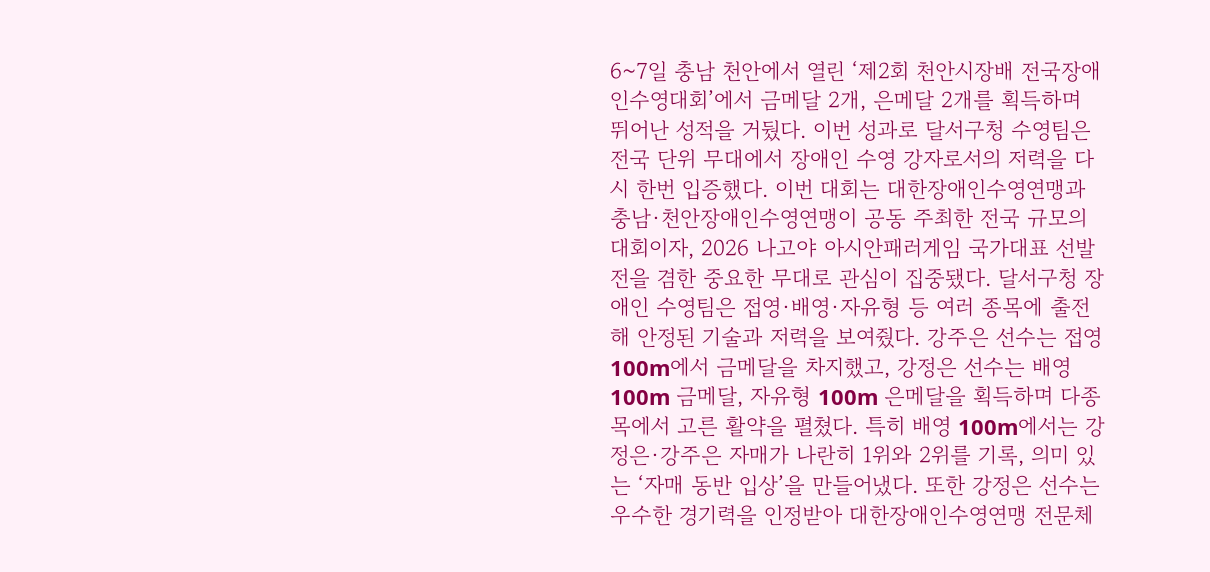6~7일 충남 천안에서 열린 ‘제2회 천안시장배 전국장애인수영대회’에서 금메달 2개, 은메달 2개를 획득하며 뛰어난 성적을 거뒀다. 이번 성과로 달서구청 수영팀은 전국 단위 무대에서 장애인 수영 강자로서의 저력을 다시 한번 입증했다. 이번 대회는 대한장애인수영연맹과 충남·천안장애인수영연맹이 공동 주최한 전국 규모의 대회이자, 2026 나고야 아시안패러게임 국가대표 선발전을 겸한 중요한 무대로 관심이 집중됐다. 달서구청 장애인 수영팀은 접영·배영·자유형 등 여러 종목에 출전해 안정된 기술과 저력을 보여줬다. 강주은 선수는 접영 100m에서 금메달을 차지했고, 강정은 선수는 배영 100m 금메달, 자유형 100m 은메달을 획득하며 다종목에서 고른 활약을 펼쳤다. 특히 배영 100m에서는 강정은·강주은 자매가 나란히 1위와 2위를 기록, 의미 있는 ‘자매 동반 입상’을 만들어냈다. 또한 강정은 선수는 우수한 경기력을 인정받아 대한장애인수영연맹 전문체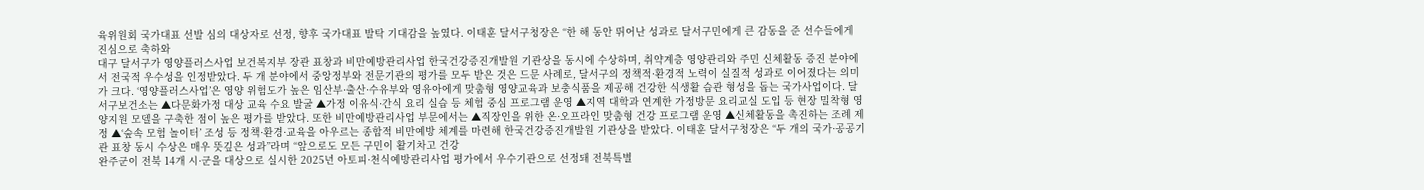육위원회 국가대표 선발 심의 대상자로 선정, 향후 국가대표 발탁 기대감을 높였다. 이태훈 달서구청장은 “한 해 동안 뛰어난 성과로 달서구민에게 큰 감동을 준 선수들에게 진심으로 축하와
대구 달서구가 영양플러스사업 보건복지부 장관 표창과 비만예방관리사업 한국건강증진개발원 기관상을 동시에 수상하며, 취약계층 영양관리와 주민 신체활동 증진 분야에서 전국적 우수성을 인정받았다. 두 개 분야에서 중앙정부와 전문기관의 평가를 모두 받은 것은 드문 사례로, 달서구의 정책적·환경적 노력이 실질적 성과로 이어졌다는 의미가 크다. ‘영양플러스사업’은 영양 위험도가 높은 임산부·출산·수유부와 영유아에게 맞춤형 영양교육과 보충식품을 제공해 건강한 식생활 습관 형성을 돕는 국가사업이다. 달서구보건소는 ▲다문화가정 대상 교육 수요 발굴 ▲가정 이유식·간식 요리 실습 등 체험 중심 프로그램 운영 ▲지역 대학과 연계한 가정방문 요리교실 도입 등 현장 밀착형 영양지원 모델을 구축한 점이 높은 평가를 받았다. 또한 비만예방관리사업 부문에서는 ▲직장인을 위한 온·오프라인 맞춤형 건강 프로그램 운영 ▲신체활동을 촉진하는 조례 제정 ▲‘숲속 모험 놀이터’ 조성 등 정책·환경·교육을 아우르는 종합적 비만예방 체계를 마련해 한국건강증진개발원 기관상을 받았다. 이태훈 달서구청장은 “두 개의 국가·공공기관 표창 동시 수상은 매우 뜻깊은 성과”라며 “앞으로도 모든 구민이 활기차고 건강
완주군이 전북 14개 시·군을 대상으로 실시한 2025년 아토피·천식예방관리사업 평가에서 우수기관으로 선정돼 전북특별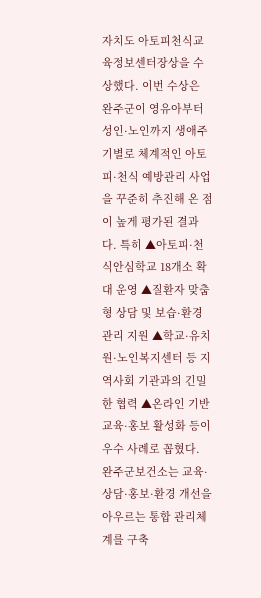자치도 아토피천식교육정보센터장상을 수상했다. 이번 수상은 완주군이 영유아부터 성인·노인까지 생애주기별로 체계적인 아토피·천식 예방관리 사업을 꾸준히 추진해 온 점이 높게 평가된 결과다. 특히 ▲아토피·천식안심학교 18개소 확대 운영 ▲질환자 맞춤형 상담 및 보습·환경 관리 지원 ▲학교·유치원·노인복지센터 등 지역사회 기관과의 긴밀한 협력 ▲온라인 기반 교육·홍보 활성화 등이 우수 사례로 꼽혔다. 완주군보건소는 교육·상담·홍보·환경 개선을 아우르는 통합 관리체계를 구축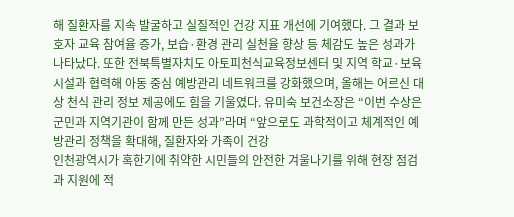해 질환자를 지속 발굴하고 실질적인 건강 지표 개선에 기여했다. 그 결과 보호자 교육 참여율 증가, 보습·환경 관리 실천율 향상 등 체감도 높은 성과가 나타났다. 또한 전북특별자치도 아토피천식교육정보센터 및 지역 학교·보육시설과 협력해 아동 중심 예방관리 네트워크를 강화했으며, 올해는 어르신 대상 천식 관리 정보 제공에도 힘을 기울였다. 유미숙 보건소장은 “이번 수상은 군민과 지역기관이 함께 만든 성과”라며 “앞으로도 과학적이고 체계적인 예방관리 정책을 확대해, 질환자와 가족이 건강
인천광역시가 혹한기에 취약한 시민들의 안전한 겨울나기를 위해 현장 점검과 지원에 적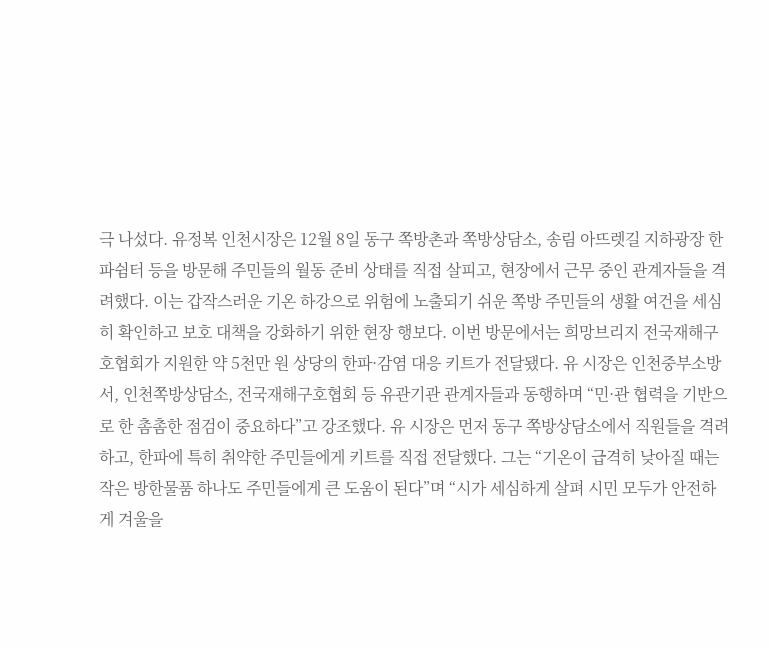극 나섰다. 유정복 인천시장은 12월 8일 동구 쪽방촌과 쪽방상담소, 송림 아뜨렛길 지하광장 한파쉼터 등을 방문해 주민들의 월동 준비 상태를 직접 살피고, 현장에서 근무 중인 관계자들을 격려했다. 이는 갑작스러운 기온 하강으로 위험에 노출되기 쉬운 쪽방 주민들의 생활 여건을 세심히 확인하고 보호 대책을 강화하기 위한 현장 행보다. 이번 방문에서는 희망브리지 전국재해구호협회가 지원한 약 5천만 원 상당의 한파·감염 대응 키트가 전달됐다. 유 시장은 인천중부소방서, 인천쪽방상담소, 전국재해구호협회 등 유관기관 관계자들과 동행하며 “민·관 협력을 기반으로 한 촘촘한 점검이 중요하다”고 강조했다. 유 시장은 먼저 동구 쪽방상담소에서 직원들을 격려하고, 한파에 특히 취약한 주민들에게 키트를 직접 전달했다. 그는 “기온이 급격히 낮아질 때는 작은 방한물품 하나도 주민들에게 큰 도움이 된다”며 “시가 세심하게 살펴 시민 모두가 안전하게 겨울을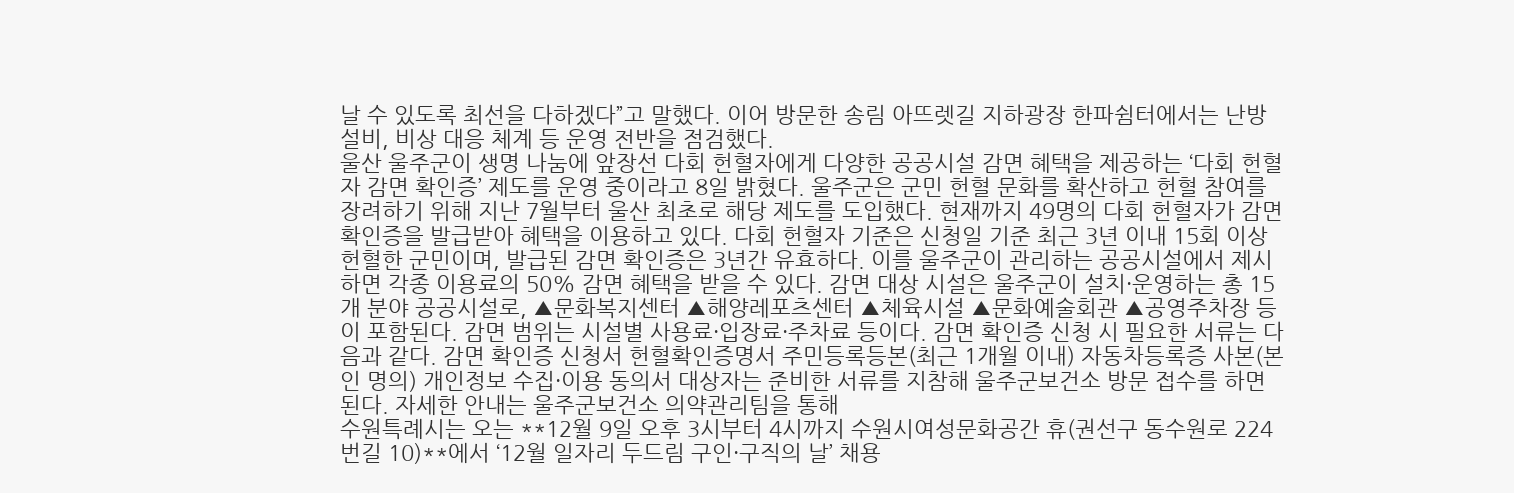날 수 있도록 최선을 다하겠다”고 말했다. 이어 방문한 송림 아뜨렛길 지하광장 한파쉼터에서는 난방 설비, 비상 대응 체계 등 운영 전반을 점검했다.
울산 울주군이 생명 나눔에 앞장선 다회 헌혈자에게 다양한 공공시설 감면 혜택을 제공하는 ‘다회 헌혈자 감면 확인증’ 제도를 운영 중이라고 8일 밝혔다. 울주군은 군민 헌혈 문화를 확산하고 헌혈 참여를 장려하기 위해 지난 7월부터 울산 최초로 해당 제도를 도입했다. 현재까지 49명의 다회 헌혈자가 감면 확인증을 발급받아 혜택을 이용하고 있다. 다회 헌혈자 기준은 신청일 기준 최근 3년 이내 15회 이상 헌혈한 군민이며, 발급된 감면 확인증은 3년간 유효하다. 이를 울주군이 관리하는 공공시설에서 제시하면 각종 이용료의 50% 감면 혜택을 받을 수 있다. 감면 대상 시설은 울주군이 설치·운영하는 총 15개 분야 공공시설로, ▲문화복지센터 ▲해양레포츠센터 ▲체육시설 ▲문화예술회관 ▲공영주차장 등이 포함된다. 감면 범위는 시설별 사용료·입장료·주차료 등이다. 감면 확인증 신청 시 필요한 서류는 다음과 같다. 감면 확인증 신청서 헌혈확인증명서 주민등록등본(최근 1개월 이내) 자동차등록증 사본(본인 명의) 개인정보 수집·이용 동의서 대상자는 준비한 서류를 지참해 울주군보건소 방문 접수를 하면 된다. 자세한 안내는 울주군보건소 의약관리팀을 통해
수원특례시는 오는 **12월 9일 오후 3시부터 4시까지 수원시여성문화공간 휴(권선구 동수원로 224번길 10)**에서 ‘12월 일자리 두드림 구인·구직의 날’ 채용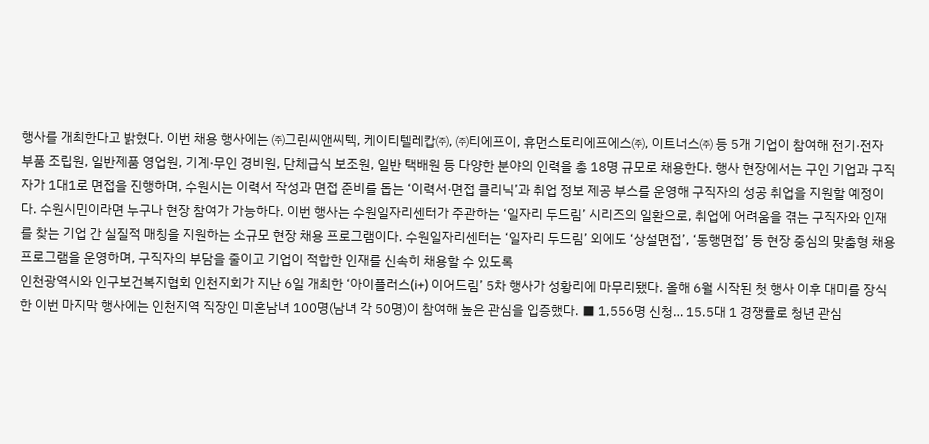행사를 개최한다고 밝혔다. 이번 채용 행사에는 ㈜그린씨앤씨텍, 케이티텔레캅㈜, ㈜티에프이, 휴먼스토리에프에스㈜, 이트너스㈜ 등 5개 기업이 참여해 전기·전자 부품 조립원, 일반제품 영업원, 기계·무인 경비원, 단체급식 보조원, 일반 택배원 등 다양한 분야의 인력을 총 18명 규모로 채용한다. 행사 현장에서는 구인 기업과 구직자가 1대1로 면접을 진행하며, 수원시는 이력서 작성과 면접 준비를 돕는 ‘이력서·면접 클리닉’과 취업 정보 제공 부스를 운영해 구직자의 성공 취업을 지원할 예정이다. 수원시민이라면 누구나 현장 참여가 가능하다. 이번 행사는 수원일자리센터가 주관하는 ‘일자리 두드림’ 시리즈의 일환으로, 취업에 어려움을 겪는 구직자와 인재를 찾는 기업 간 실질적 매칭을 지원하는 소규모 현장 채용 프로그램이다. 수원일자리센터는 ‘일자리 두드림’ 외에도 ‘상설면접’, ‘동행면접’ 등 현장 중심의 맞춤형 채용 프로그램을 운영하며, 구직자의 부담을 줄이고 기업이 적합한 인재를 신속히 채용할 수 있도록
인천광역시와 인구보건복지협회 인천지회가 지난 6일 개최한 ‘아이플러스(i+) 이어드림’ 5차 행사가 성황리에 마무리됐다. 올해 6월 시작된 첫 행사 이후 대미를 장식한 이번 마지막 행사에는 인천지역 직장인 미혼남녀 100명(남녀 각 50명)이 참여해 높은 관심을 입증했다. ■ 1,556명 신청… 15.5대 1 경쟁률로 청년 관심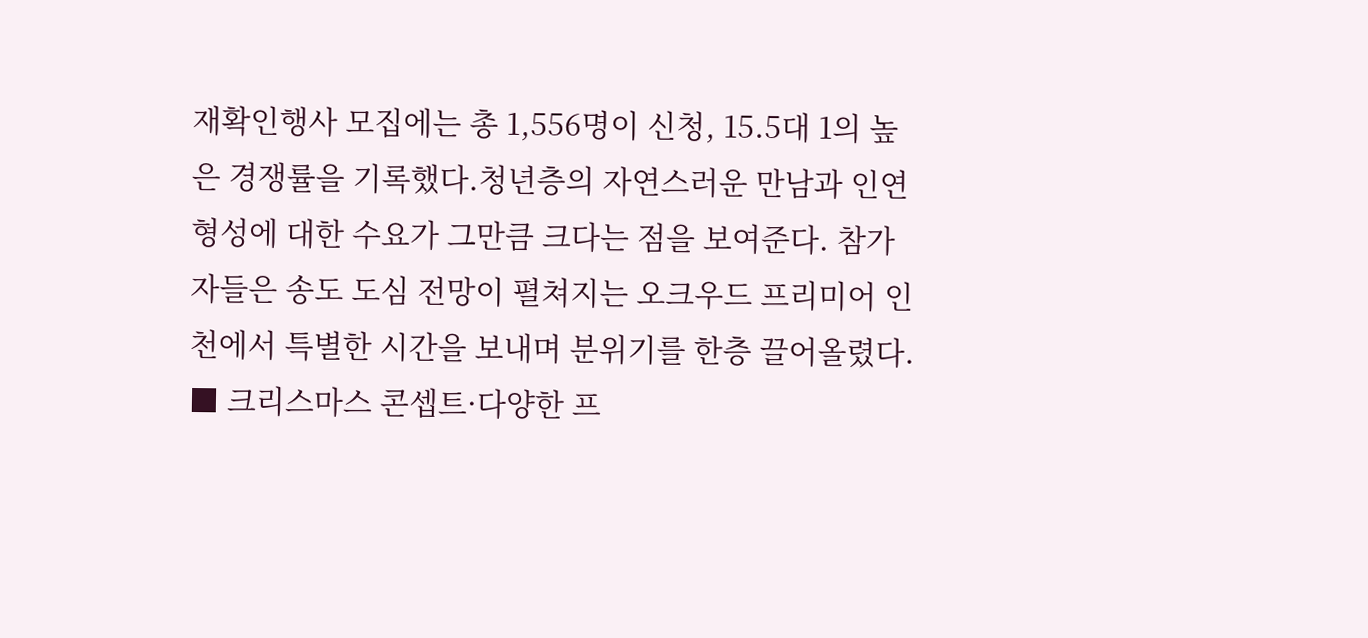재확인행사 모집에는 총 1,556명이 신청, 15.5대 1의 높은 경쟁률을 기록했다.청년층의 자연스러운 만남과 인연 형성에 대한 수요가 그만큼 크다는 점을 보여준다. 참가자들은 송도 도심 전망이 펼쳐지는 오크우드 프리미어 인천에서 특별한 시간을 보내며 분위기를 한층 끌어올렸다. ■ 크리스마스 콘셉트·다양한 프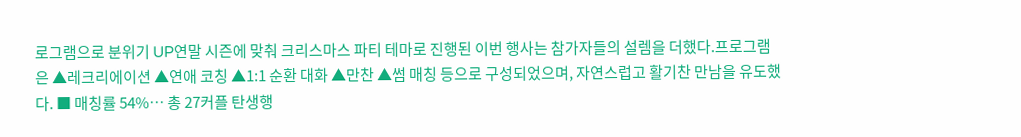로그램으로 분위기 UP연말 시즌에 맞춰 크리스마스 파티 테마로 진행된 이번 행사는 참가자들의 설렘을 더했다.프로그램은 ▲레크리에이션 ▲연애 코칭 ▲1:1 순환 대화 ▲만찬 ▲썸 매칭 등으로 구성되었으며, 자연스럽고 활기찬 만남을 유도했다. ■ 매칭률 54%… 총 27커플 탄생행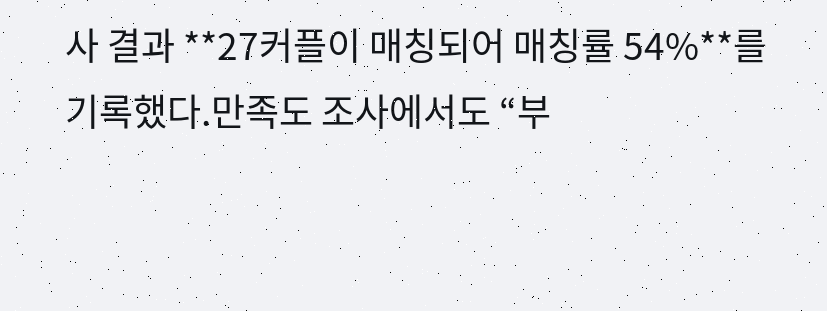사 결과 **27커플이 매칭되어 매칭률 54%**를 기록했다.만족도 조사에서도 “부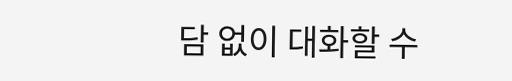담 없이 대화할 수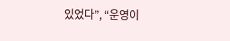있었다”, “운영이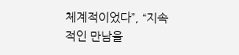체계적이었다”, “지속적인 만남을